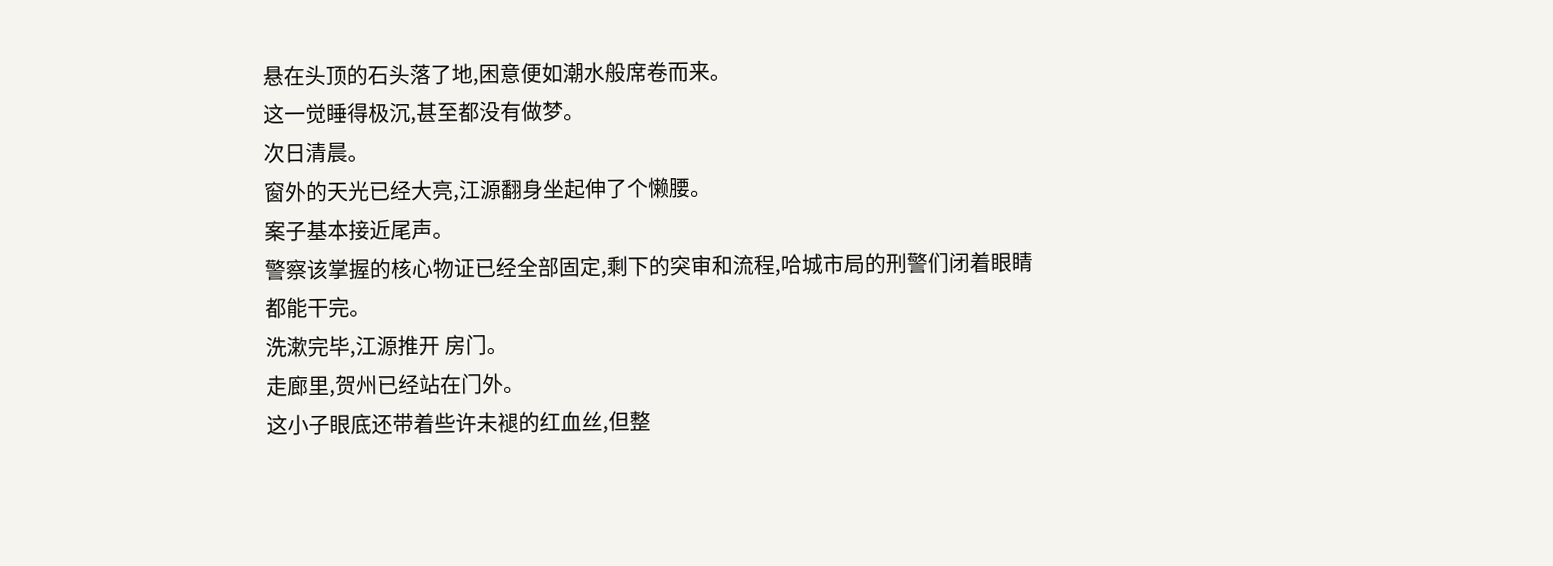悬在头顶的石头落了地,困意便如潮水般席卷而来。
这一觉睡得极沉,甚至都没有做梦。
次日清晨。
窗外的天光已经大亮,江源翻身坐起伸了个懒腰。
案子基本接近尾声。
警察该掌握的核心物证已经全部固定,剩下的突审和流程,哈城市局的刑警们闭着眼睛都能干完。
洗漱完毕,江源推开 房门。
走廊里,贺州已经站在门外。
这小子眼底还带着些许未褪的红血丝,但整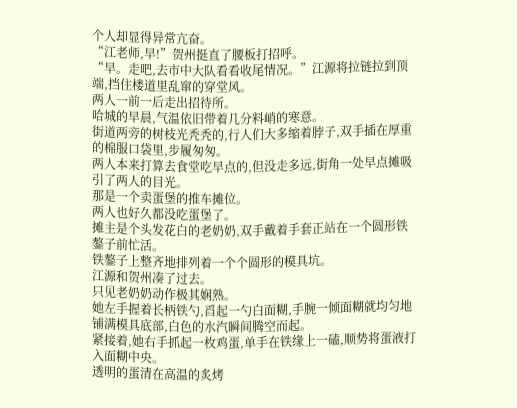个人却显得异常亢奋。
“江老师,早!”贺州挺直了腰板打招呼。
“早。走吧,去市中大队看看收尾情况。”江源将拉链拉到顶端,挡住楼道里乱窜的穿堂风。
两人一前一后走出招待所。
哈城的早晨,气温依旧带着几分料峭的寒意。
街道两旁的树枝光秃秃的,行人们大多缩着脖子,双手插在厚重的棉服口袋里,步履匆匆。
两人本来打算去食堂吃早点的,但没走多远,街角一处早点摊吸引了两人的目光。
那是一个卖蛋堡的推车摊位。
两人也好久都没吃蛋堡了。
摊主是个头发花白的老奶奶,双手戴着手套正站在一个圆形铁鏊子前忙活。
铁鏊子上整齐地排列着一个个圆形的模具坑。
江源和贺州凑了过去。
只见老奶奶动作极其娴熟。
她左手握着长柄铁勺,舀起一勺白面糊,手腕一倾面糊就均匀地铺满模具底部,白色的水汽瞬间腾空而起。
紧接着,她右手抓起一枚鸡蛋,单手在铁缘上一磕,顺势将蛋液打入面糊中央。
透明的蛋清在高温的炙烤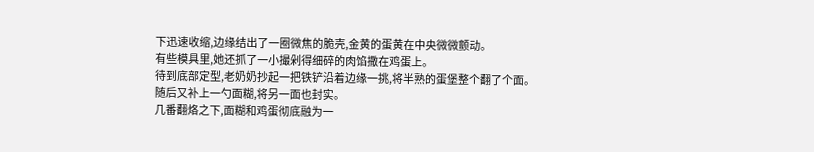下迅速收缩,边缘结出了一圈微焦的脆壳,金黄的蛋黄在中央微微颤动。
有些模具里,她还抓了一小撮剁得细碎的肉馅撒在鸡蛋上。
待到底部定型,老奶奶抄起一把铁铲沿着边缘一挑,将半熟的蛋堡整个翻了个面。
随后又补上一勺面糊,将另一面也封实。
几番翻烙之下,面糊和鸡蛋彻底融为一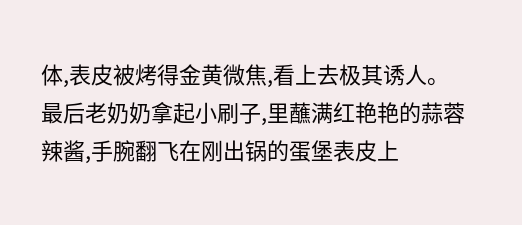体,表皮被烤得金黄微焦,看上去极其诱人。
最后老奶奶拿起小刷子,里蘸满红艳艳的蒜蓉辣酱,手腕翻飞在刚出锅的蛋堡表皮上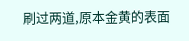刷过两道,原本金黄的表面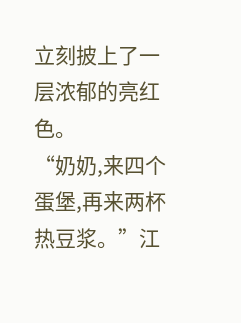立刻披上了一层浓郁的亮红色。
“奶奶,来四个蛋堡,再来两杯热豆浆。”江